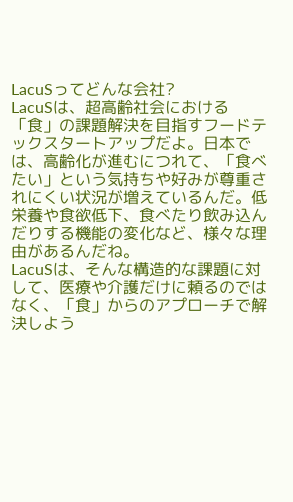LacuSってどんな会社?
LacuSは、超高齢社会における「食」の課題解決を目指すフードテックスタートアップだよ。日本では、高齢化が進むにつれて、「食べたい」という気持ちや好みが尊重されにくい状況が増えているんだ。低栄養や食欲低下、食べたり飲み込んだりする機能の変化など、様々な理由があるんだね。
LacuSは、そんな構造的な課題に対して、医療や介護だけに頼るのではなく、「食」からのアプローチで解決しよう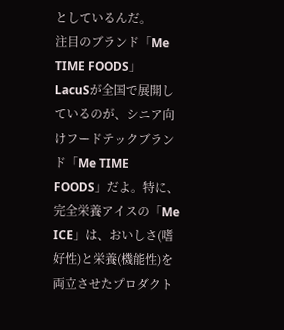としているんだ。
注目のブランド「Me TIME FOODS」
LacuSが全国で展開しているのが、シニア向けフードテックブランド「Me TIME FOODS」だよ。特に、完全栄養アイスの「Me ICE」は、おいしさ(嗜好性)と栄養(機能性)を両立させたプロダクト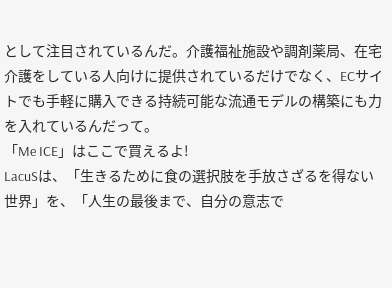として注目されているんだ。介護福祉施設や調剤薬局、在宅介護をしている人向けに提供されているだけでなく、ECサイトでも手軽に購入できる持続可能な流通モデルの構築にも力を入れているんだって。
「Me ICE」はここで買えるよ!
LacuSは、「生きるために食の選択肢を手放さざるを得ない世界」を、「人生の最後まで、自分の意志で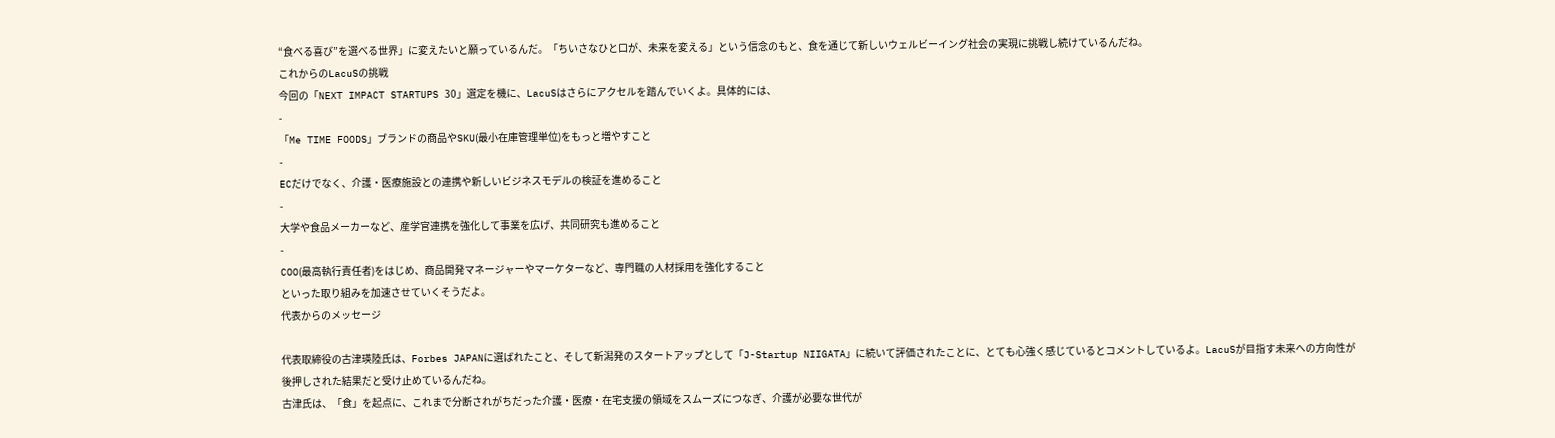“食べる喜び”を選べる世界」に変えたいと願っているんだ。「ちいさなひと口が、未来を変える」という信念のもと、食を通じて新しいウェルビーイング社会の実現に挑戦し続けているんだね。
これからのLacuSの挑戦
今回の「NEXT IMPACT STARTUPS 30」選定を機に、LacuSはさらにアクセルを踏んでいくよ。具体的には、
-
「Me TIME FOODS」ブランドの商品やSKU(最小在庫管理単位)をもっと増やすこと
-
ECだけでなく、介護・医療施設との連携や新しいビジネスモデルの検証を進めること
-
大学や食品メーカーなど、産学官連携を強化して事業を広げ、共同研究も進めること
-
COO(最高執行責任者)をはじめ、商品開発マネージャーやマーケターなど、専門職の人材採用を強化すること
といった取り組みを加速させていくそうだよ。
代表からのメッセージ

代表取締役の古津瑛陸氏は、Forbes JAPANに選ばれたこと、そして新潟発のスタートアップとして「J-Startup NIIGATA」に続いて評価されたことに、とても心強く感じているとコメントしているよ。LacuSが目指す未来への方向性が後押しされた結果だと受け止めているんだね。
古津氏は、「食」を起点に、これまで分断されがちだった介護・医療・在宅支援の領域をスムーズにつなぎ、介護が必要な世代が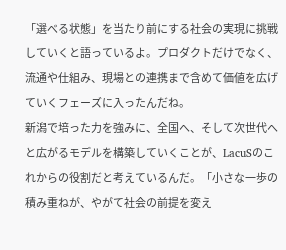「選べる状態」を当たり前にする社会の実現に挑戦していくと語っているよ。プロダクトだけでなく、流通や仕組み、現場との連携まで含めて価値を広げていくフェーズに入ったんだね。
新潟で培った力を強みに、全国へ、そして次世代へと広がるモデルを構築していくことが、LacuSのこれからの役割だと考えているんだ。「小さな一歩の積み重ねが、やがて社会の前提を変え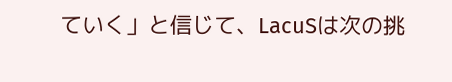ていく」と信じて、LacuSは次の挑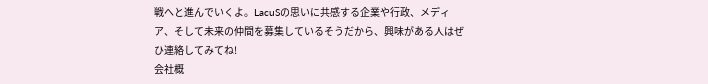戦へと進んでいくよ。LacuSの思いに共感する企業や行政、メディア、そして未来の仲間を募集しているそうだから、興味がある人はぜひ連絡してみてね!
会社概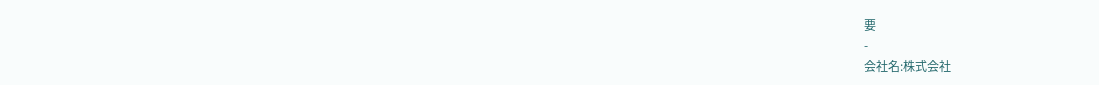要
-
会社名:株式会社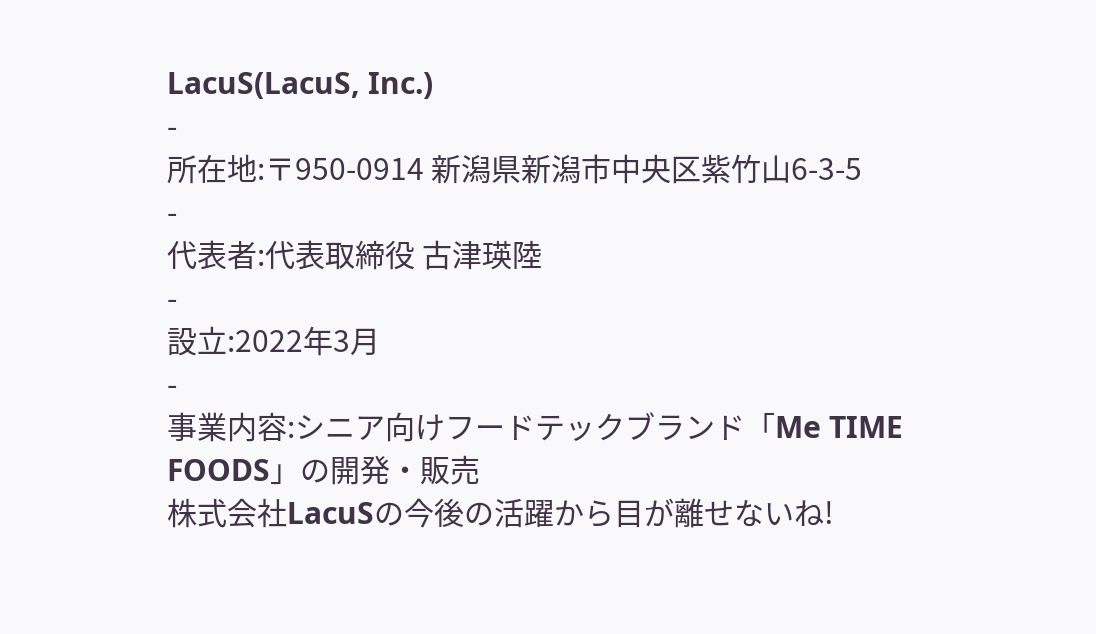LacuS(LacuS, Inc.)
-
所在地:〒950-0914 新潟県新潟市中央区紫竹山6-3-5
-
代表者:代表取締役 古津瑛陸
-
設立:2022年3月
-
事業内容:シニア向けフードテックブランド「Me TIME FOODS」の開発・販売
株式会社LacuSの今後の活躍から目が離せないね!